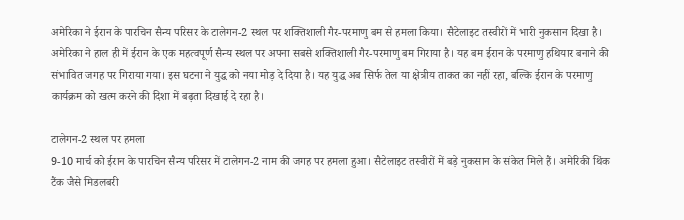अमेरिका ने ईरान के पारचिन सैन्य परिसर के टालेगन-2 स्थल पर शक्तिशाली गैर-परमाणु बम से हमला किया। सैटेलाइट तस्वीरों में भारी नुकसान दिखा है।
अमेरिका ने हाल ही में ईरान के एक महत्वपूर्ण सैन्य स्थल पर अपना सबसे शक्तिशाली गैर-परमाणु बम गिराया है। यह बम ईरान के परमाणु हथियार बनाने की संभावित जगह पर गिराया गया। इस घटना ने युद्ध को नया मोड़ दे दिया है। यह युद्ध अब सिर्फ तेल या क्षेत्रीय ताकत का नहीं रहा, बल्कि ईरान के परमाणु कार्यक्रम को खत्म करने की दिशा में बढ़ता दिखाई दे रहा है।

टालेगन-2 स्थल पर हमला
9-10 मार्च को ईरान के पारचिन सैन्य परिसर में टालेगन-2 नाम की जगह पर हमला हुआ। सैटेलाइट तस्वीरों में बड़े नुकसान के संकेत मिले हैं। अमेरिकी थिंक टैंक जैसे मिडलबरी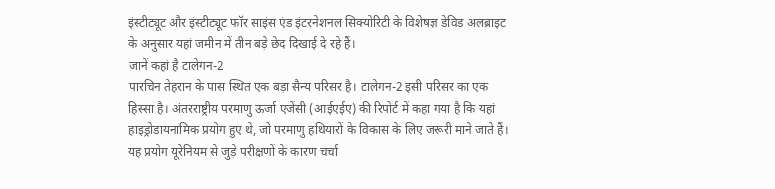इंस्टीट्यूट और इंस्टीट्यूट फॉर साइंस एंड इंटरनेशनल सिक्योरिटी के विशेषज्ञ डेविड अलब्राइट के अनुसार यहां जमीन में तीन बड़े छेद दिखाई दे रहे हैं।
जानें कहां है टालेगन-2
पारचिन तेहरान के पास स्थित एक बड़ा सैन्य परिसर है। टालेगन-2 इसी परिसर का एक हिस्सा है। अंतरराष्ट्रीय परमाणु ऊर्जा एजेंसी (आईएईए) की रिपोर्ट में कहा गया है कि यहां हाइड्रोडायनामिक प्रयोग हुए थे, जो परमाणु हथियारों के विकास के लिए जरूरी माने जाते हैं। यह प्रयोग यूरेनियम से जुड़े परीक्षणों के कारण चर्चा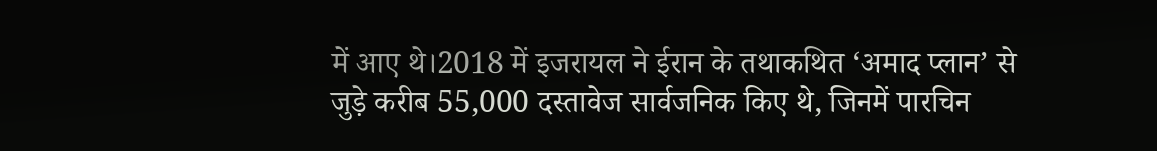में आए थे।2018 में इजरायल ने ईरान के तथाकथित ‘अमाद प्लान’ से जुड़े करीब 55,000 दस्तावेज सार्वजनिक किए थे, जिनमें पारचिन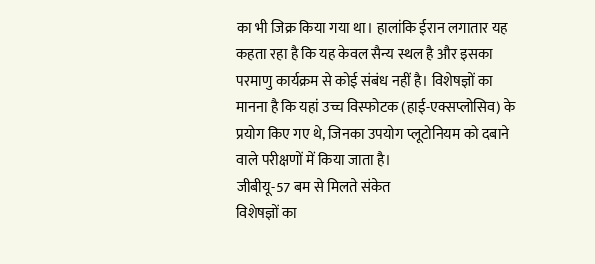का भी जिक्र किया गया था। हालांकि ईरान लगातार यह कहता रहा है कि यह केवल सैन्य स्थल है और इसका परमाणु कार्यक्रम से कोई संबंध नहीं है। विशेषज्ञों का मानना है कि यहां उच्च विस्फोटक (हाई-एक्सप्लोसिव) के प्रयोग किए गए थे, जिनका उपयोग प्लूटोनियम को दबाने वाले परीक्षणों में किया जाता है।
जीबीयू-57 बम से मिलते संकेत
विशेषज्ञों का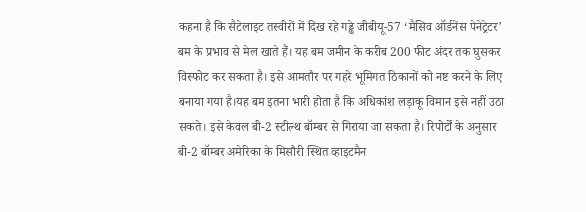कहना है कि सैटेलाइट तस्वीरों में दिख रहे गड्ढे जीबीयू-57 ‘मैसिव ऑर्डनेंस पेनेट्रेटर’ बम के प्रभाव से मेल खाते हैं। यह बम जमीन के करीब 200 फीट अंदर तक घुसकर विस्फोट कर सकता है। इसे आमतौर पर गहरे भूमिगत ठिकानों को नष्ट करने के लिए बनाया गया है।यह बम इतना भारी होता है कि अधिकांश लड़ाकू विमान इसे नहीं उठा सकते। इसे केवल बी-2 स्टील्थ बॉम्बर से गिराया जा सकता है। रिपोर्टों के अनुसार बी-2 बॉम्बर अमेरिका के मिसौरी स्थित व्हाइटमैन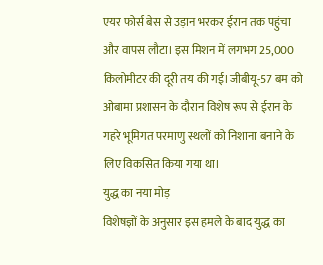एयर फोर्स बेस से उड़ान भरकर ईरान तक पहुंचा और वापस लौटा। इस मिशन में लगभग 25,000 किलोमीटर की दूरी तय की गई।जीबीयू-57 बम को ओबामा प्रशासन के दौरान विशेष रूप से ईरान के गहरे भूमिगत परमाणु स्थलों को निशाना बनाने के लिए विकसित किया गया था।
युद्ध का नया मोड़
विशेषज्ञों के अनुसार इस हमले के बाद युद्ध का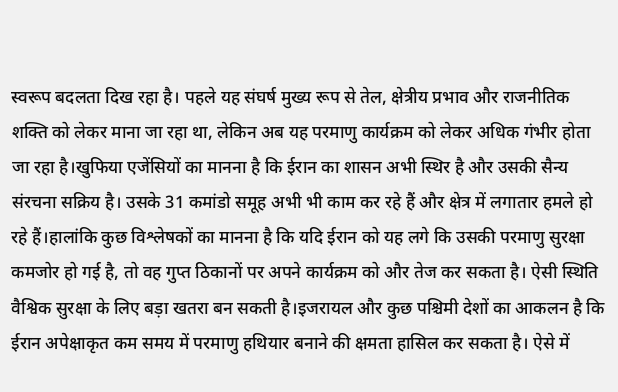स्वरूप बदलता दिख रहा है। पहले यह संघर्ष मुख्य रूप से तेल, क्षेत्रीय प्रभाव और राजनीतिक शक्ति को लेकर माना जा रहा था, लेकिन अब यह परमाणु कार्यक्रम को लेकर अधिक गंभीर होता जा रहा है।खुफिया एजेंसियों का मानना है कि ईरान का शासन अभी स्थिर है और उसकी सैन्य संरचना सक्रिय है। उसके 31 कमांडो समूह अभी भी काम कर रहे हैं और क्षेत्र में लगातार हमले हो रहे हैं।हालांकि कुछ विश्लेषकों का मानना है कि यदि ईरान को यह लगे कि उसकी परमाणु सुरक्षा कमजोर हो गई है, तो वह गुप्त ठिकानों पर अपने कार्यक्रम को और तेज कर सकता है। ऐसी स्थिति वैश्विक सुरक्षा के लिए बड़ा खतरा बन सकती है।इजरायल और कुछ पश्चिमी देशों का आकलन है कि ईरान अपेक्षाकृत कम समय में परमाणु हथियार बनाने की क्षमता हासिल कर सकता है। ऐसे में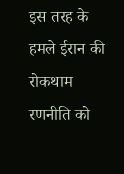इस तरह के हमले ईरान की रोकथाम रणनीति को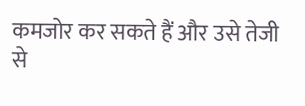कमजोर कर सकते हैं और उसे तेजी से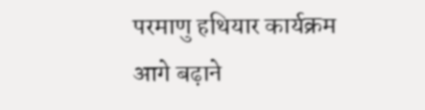परमाणु हथियार कार्यक्रम आगे बढ़ाने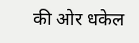की ओर धकेल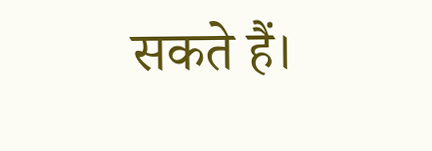सकते हैं।